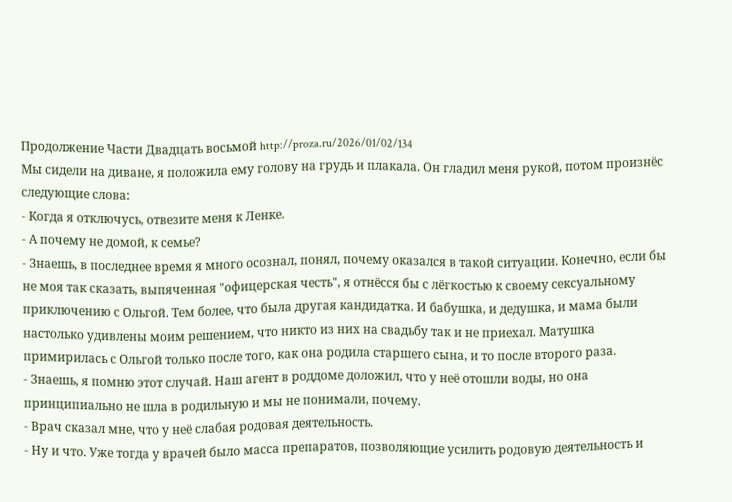Продолжение Части Двадцать восьмой http://proza.ru/2026/01/02/134
Мы сидели на диване, я положила ему голову на грудь и плакала. Он гладил меня рукой, потом произнёс следующие слова:
- Когда я отключусь, отвезите меня к Ленке.
- А почему не домой, к семье?
- Знаешь, в последнее время я много осознал, понял, почему оказался в такой ситуации. Конечно, если бы не моя так сказать, выпяченная "офицерская честь", я отнёсся бы с лёгкостью к своему сексуальному приключению с Ольгой. Тем более, что была другая кандидатка. И бабушка, и дедушка, и мама были настолько удивлены моим решением, что никто из них на свадьбу так и не приехал. Матушка примирилась с Ольгой только после того, как она родила старшего сына, и то после второго раза.
- Знаешь, я помню этот случай. Наш агент в роддоме доложил, что у неё отошли воды, но она принципиально не шла в родильную и мы не понимали, почему.
- Врач сказал мне, что у неё слабая родовая деятельность.
- Ну и что. Уже тогда у врачей было масса препаратов, позволяющие усилить родовую деятельность и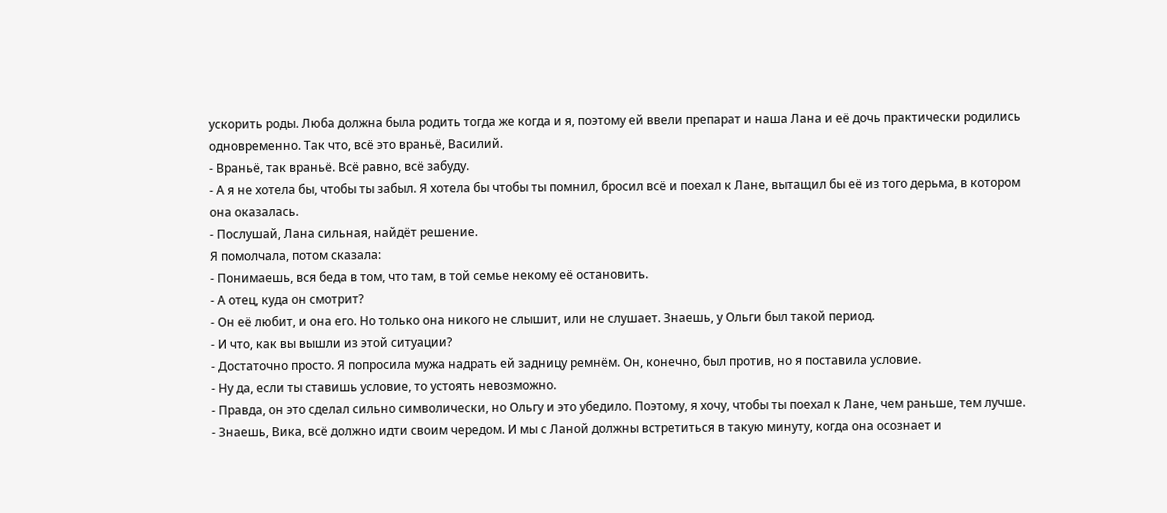ускорить роды. Люба должна была родить тогда же когда и я, поэтому ей ввели препарат и наша Лана и её дочь практически родились одновременно. Так что, всё это враньё, Василий.
- Враньё, так враньё. Всё равно, всё забуду.
- А я не хотела бы, чтобы ты забыл. Я хотела бы чтобы ты помнил, бросил всё и поехал к Лане, вытащил бы её из того дерьма, в котором она оказалась.
- Послушай, Лана сильная, найдёт решение.
Я помолчала, потом сказала:
- Понимаешь, вся беда в том, что там, в той семье некому её остановить.
- А отец, куда он смотрит?
- Он её любит, и она его. Но только она никого не слышит, или не слушает. Знаешь, у Ольги был такой период.
- И что, как вы вышли из этой ситуации?
- Достаточно просто. Я попросила мужа надрать ей задницу ремнём. Он, конечно, был против, но я поставила условие.
- Ну да, если ты ставишь условие, то устоять невозможно.
- Правда, он это сделал сильно символически, но Ольгу и это убедило. Поэтому, я хочу, чтобы ты поехал к Лане, чем раньше, тем лучше.
- Знаешь, Вика, всё должно идти своим чередом. И мы с Ланой должны встретиться в такую минуту, когда она осознает и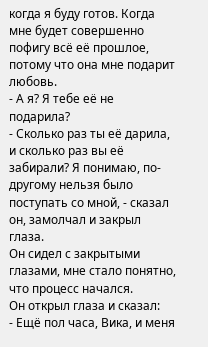когда я буду готов. Когда мне будет совершенно пофигу всё её прошлое, потому что она мне подарит любовь.
- А я? Я тебе её не подарила?
- Сколько раз ты её дарила, и сколько раз вы её забирали? Я понимаю, по-другому нельзя было поступать со мной, - сказал он, замолчал и закрыл глаза.
Он сидел с закрытыми глазами, мне стало понятно, что процесс начался.
Он открыл глаза и сказал:
- Ещё пол часа, Вика, и меня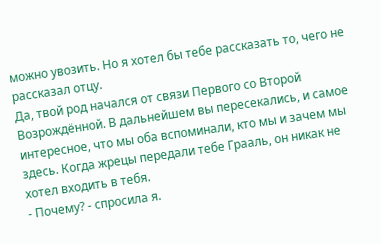можно увозить. Но я хотел бы тебе рассказать то, чего не рассказал отцу.
Да, твой род начался от связи Первого со Второй Возрождённой. В дальнейшем вы пересекались, и самое интересное, что мы оба вспоминали, кто мы и зачем мы здесь. Когда жрецы передали тебе Грааль, он никак не хотел входить в тебя.
- Почему? - спросила я.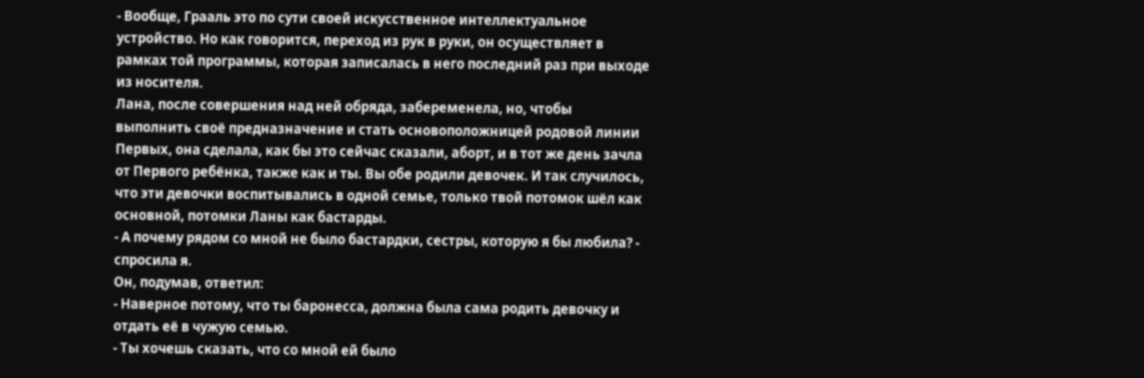- Вообще, Грааль это по сути своей искусственное интеллектуальное устройство. Но как говорится, переход из рук в руки, он осуществляет в рамках той программы, которая записалась в него последний раз при выходе из носителя.
Лана, после совершения над ней обряда, забеременела, но, чтобы выполнить своё предназначение и стать основоположницей родовой линии Первых, она сделала, как бы это сейчас сказали, аборт, и в тот же день зачла от Первого ребёнка, также как и ты. Вы обе родили девочек. И так случилось, что эти девочки воспитывались в одной семье, только твой потомок шёл как основной, потомки Ланы как бастарды.
- А почему рядом со мной не было бастардки, сестры, которую я бы любила? - спросила я.
Он, подумав, ответил:
- Наверное потому, что ты баронесса, должна была сама родить девочку и отдать её в чужую семью.
- Ты хочешь сказать, что со мной ей было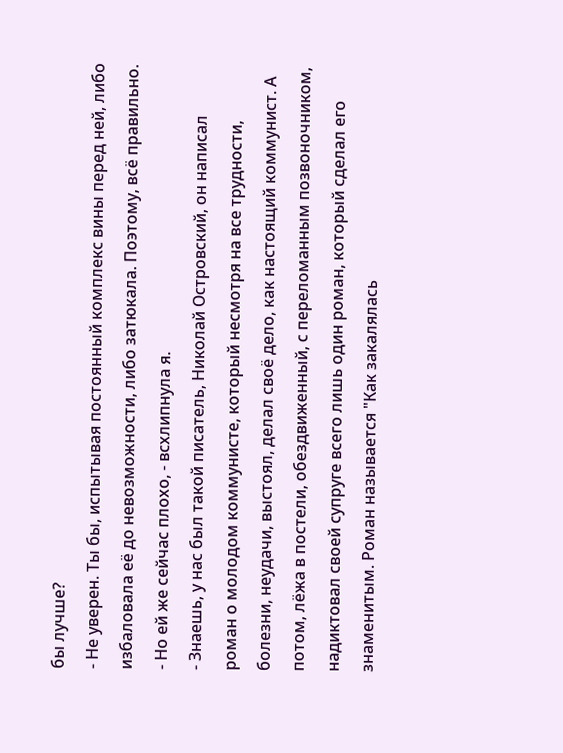бы лучше?
- Не уверен. Ты бы, испытывая постоянный комплекс вины перед ней, либо избаловала её до невозможности, либо затюкала. Поэтому, всё правильно.
- Но ей же сейчас плохо, - всхлипнула я.
- Знаешь, у нас был такой писатель, Николай Островский, он написал роман о молодом коммунисте, который несмотря на все трудности, болезни, неудачи, выстоял, делал своё дело, как настоящий коммунист. А потом, лёжа в постели, обездвиженный, с переломанным позвоночником, надиктовал своей супруге всего лишь один роман, который сделал его знаменитым. Роман называется "Как закалялась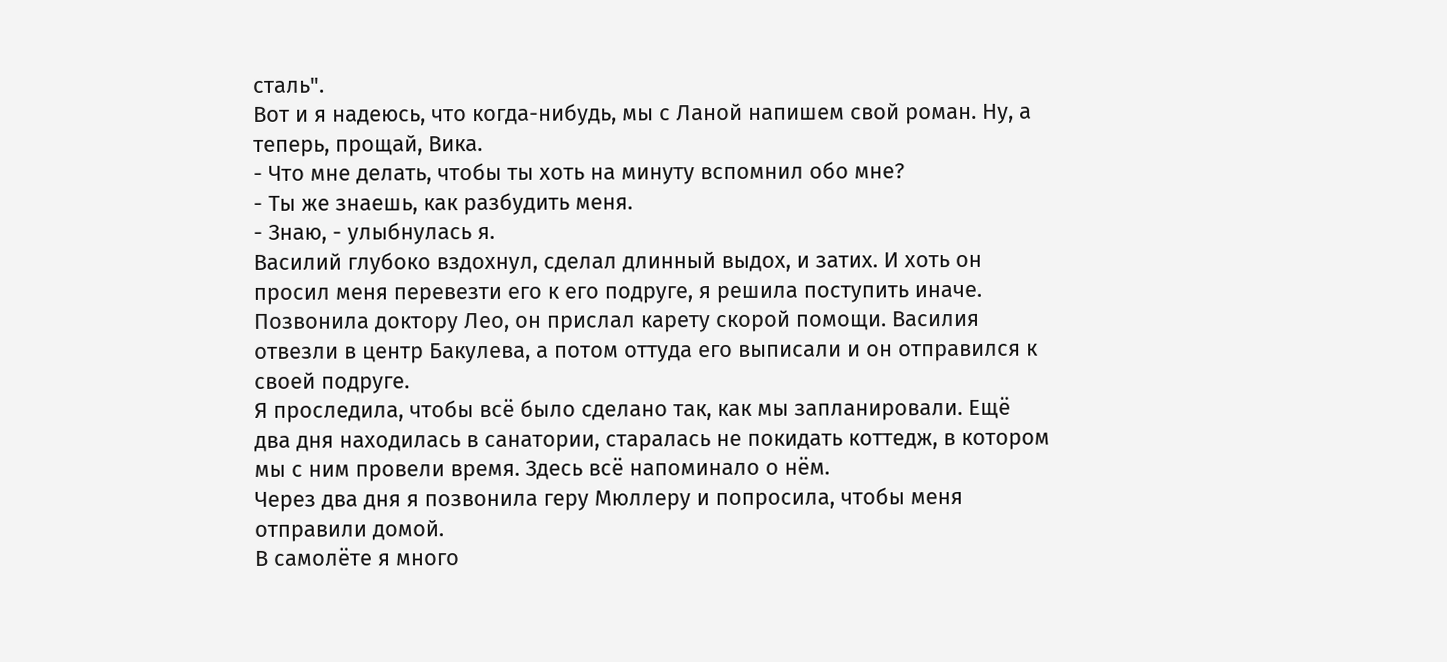сталь".
Вот и я надеюсь, что когда-нибудь, мы с Ланой напишем свой роман. Ну, а теперь, прощай, Вика.
- Что мне делать, чтобы ты хоть на минуту вспомнил обо мне?
- Ты же знаешь, как разбудить меня.
- Знаю, - улыбнулась я.
Василий глубоко вздохнул, сделал длинный выдох, и затих. И хоть он просил меня перевезти его к его подруге, я решила поступить иначе.
Позвонила доктору Лео, он прислал карету скорой помощи. Василия отвезли в центр Бакулева, а потом оттуда его выписали и он отправился к своей подруге.
Я проследила, чтобы всё было сделано так, как мы запланировали. Ещё два дня находилась в санатории, старалась не покидать коттедж, в котором мы с ним провели время. Здесь всё напоминало о нём.
Через два дня я позвонила геру Мюллеру и попросила, чтобы меня отправили домой.
В самолёте я много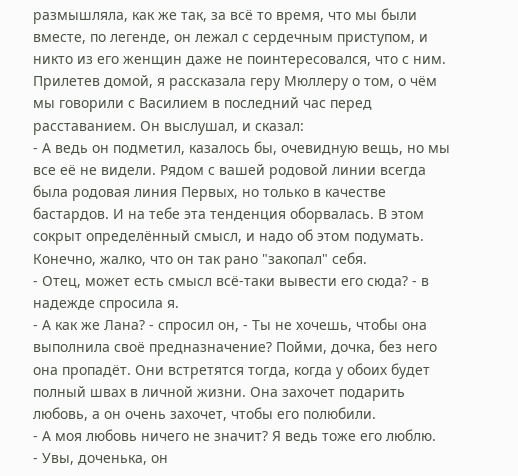размышляла, как же так, за всё то время, что мы были вместе, по легенде, он лежал с сердечным приступом, и никто из его женщин даже не поинтересовался, что с ним.
Прилетев домой, я рассказала геру Мюллеру о том, о чём мы говорили с Василием в последний час перед расставанием. Он выслушал, и сказал:
- А ведь он подметил, казалось бы, очевидную вещь, но мы все её не видели. Рядом с вашей родовой линии всегда была родовая линия Первых, но только в качестве бастардов. И на тебе эта тенденция оборвалась. В этом сокрыт определённый смысл, и надо об этом подумать. Конечно, жалко, что он так рано "закопал" себя.
- Отец, может есть смысл всё-таки вывести его сюда? - в надежде спросила я.
- А как же Лана? - спросил он, - Ты не хочешь, чтобы она выполнила своё предназначение? Пойми, дочка, без него она пропадёт. Они встретятся тогда, когда у обоих будет полный швах в личной жизни. Она захочет подарить любовь, а он очень захочет, чтобы его полюбили.
- А моя любовь ничего не значит? Я ведь тоже его люблю.
- Увы, доченька, он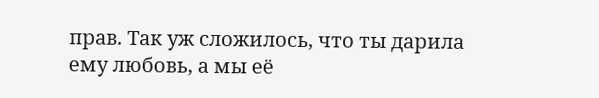прав. Так уж сложилось, что ты дарила ему любовь, а мы её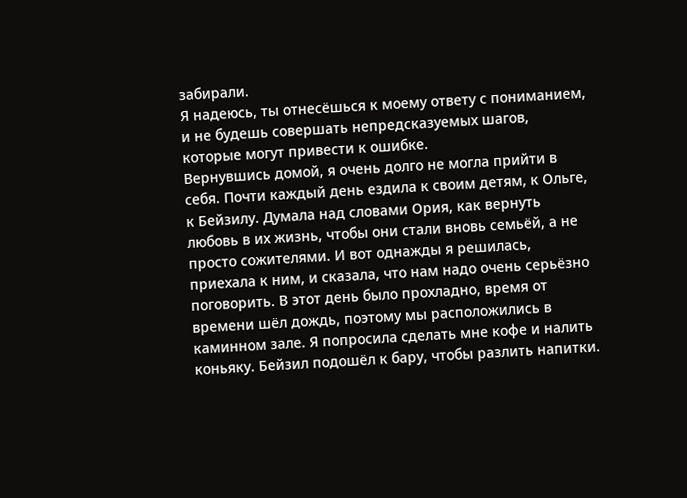забирали.
Я надеюсь, ты отнесёшься к моему ответу с пониманием, и не будешь совершать непредсказуемых шагов, которые могут привести к ошибке.
Вернувшись домой, я очень долго не могла прийти в себя. Почти каждый день ездила к своим детям, к Ольге, к Бейзилу. Думала над словами Ория, как вернуть любовь в их жизнь, чтобы они стали вновь семьёй, а не просто сожителями. И вот однажды я решилась, приехала к ним, и сказала, что нам надо очень серьёзно поговорить. В этот день было прохладно, время от времени шёл дождь, поэтому мы расположились в каминном зале. Я попросила сделать мне кофе и налить коньяку. Бейзил подошёл к бару, чтобы разлить напитки.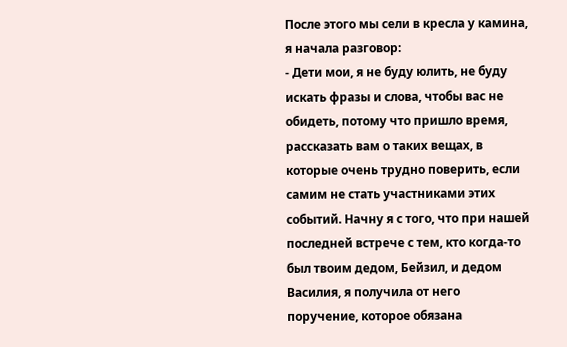После этого мы сели в кресла у камина, я начала разговор:
- Дети мои, я не буду юлить, не буду искать фразы и слова, чтобы вас не обидеть, потому что пришло время, рассказать вам о таких вещах, в которые очень трудно поверить, если самим не стать участниками этих событий. Начну я с того, что при нашей последней встрече с тем, кто когда-то был твоим дедом, Бейзил, и дедом Василия, я получила от него поручение, которое обязана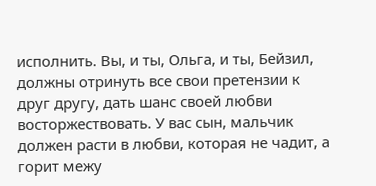исполнить. Вы, и ты, Ольга, и ты, Бейзил, должны отринуть все свои претензии к друг другу, дать шанс своей любви восторжествовать. У вас сын, мальчик должен расти в любви, которая не чадит, а горит межу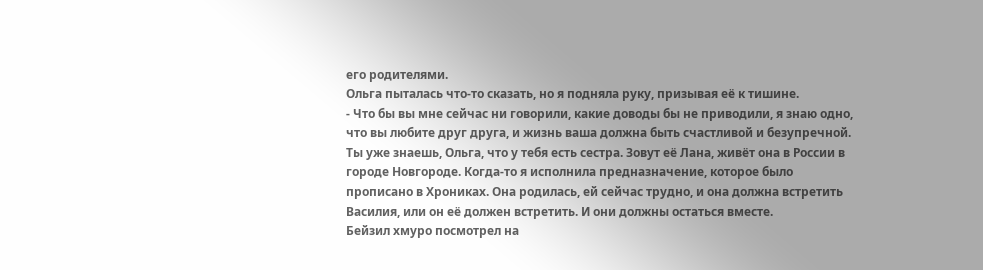его родителями.
Ольга пыталась что-то сказать, но я подняла руку, призывая её к тишине.
- Что бы вы мне сейчас ни говорили, какие доводы бы не приводили, я знаю одно, что вы любите друг друга, и жизнь ваша должна быть счастливой и безупречной. Ты уже знаешь, Ольга, что у тебя есть сестра. Зовут её Лана, живёт она в России в городе Новгороде. Когда-то я исполнила предназначение, которое было прописано в Хрониках. Она родилась, ей сейчас трудно, и она должна встретить Василия, или он её должен встретить. И они должны остаться вместе.
Бейзил хмуро посмотрел на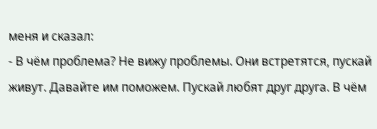меня и сказал:
- В чём проблема? Не вижу проблемы. Они встретятся, пускай живут. Давайте им поможем. Пускай любят друг друга. В чём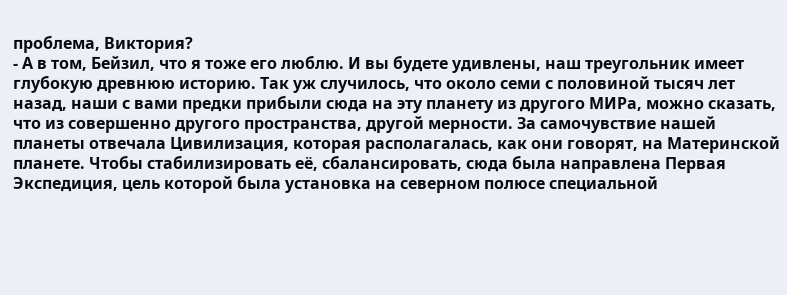проблема, Виктория?
- А в том, Бейзил, что я тоже его люблю. И вы будете удивлены, наш треугольник имеет глубокую древнюю историю. Так уж случилось, что около семи с половиной тысяч лет назад, наши с вами предки прибыли сюда на эту планету из другого МИРа, можно сказать, что из совершенно другого пространства, другой мерности. За самочувствие нашей планеты отвечала Цивилизация, которая располагалась, как они говорят, на Материнской планете. Чтобы стабилизировать её, сбалансировать, сюда была направлена Первая Экспедиция, цель которой была установка на северном полюсе специальной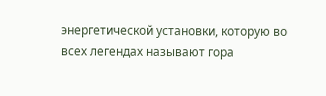энергетической установки, которую во всех легендах называют гора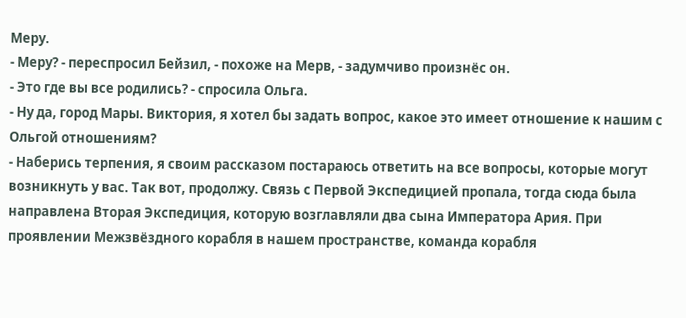Меру.
- Меру? - переспросил Бейзил, - похоже на Мерв, - задумчиво произнёс он.
- Это где вы все родились? - спросила Ольга.
- Ну да, город Мары. Виктория, я хотел бы задать вопрос, какое это имеет отношение к нашим с Ольгой отношениям?
- Наберись терпения, я своим рассказом постараюсь ответить на все вопросы, которые могут возникнуть у вас. Так вот, продолжу. Связь с Первой Экспедицией пропала, тогда сюда была направлена Вторая Экспедиция, которую возглавляли два сына Императора Ария. При проявлении Межзвёздного корабля в нашем пространстве, команда корабля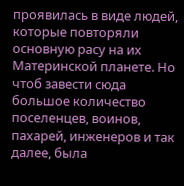проявилась в виде людей, которые повторяли основную расу на их Материнской планете. Но чтоб завести сюда большое количество поселенцев, воинов, пахарей, инженеров и так далее, была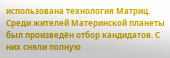использована технология Матриц. Среди жителей Материнской планеты был произведён отбор кандидатов. С них сняли полную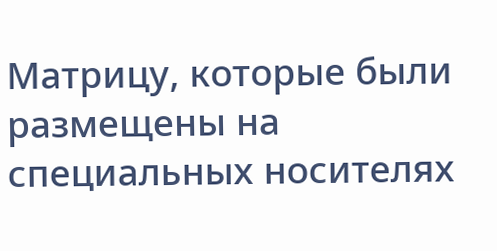Матрицу, которые были размещены на специальных носителях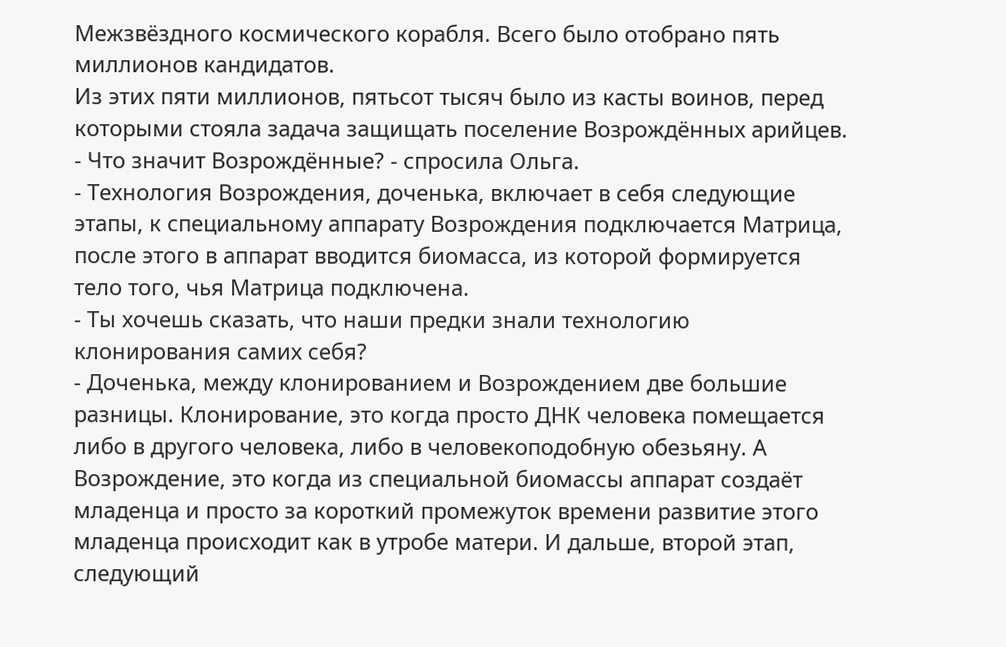Межзвёздного космического корабля. Всего было отобрано пять миллионов кандидатов.
Из этих пяти миллионов, пятьсот тысяч было из касты воинов, перед которыми стояла задача защищать поселение Возрождённых арийцев.
- Что значит Возрождённые? - спросила Ольга.
- Технология Возрождения, доченька, включает в себя следующие этапы, к специальному аппарату Возрождения подключается Матрица, после этого в аппарат вводится биомасса, из которой формируется тело того, чья Матрица подключена.
- Ты хочешь сказать, что наши предки знали технологию клонирования самих себя?
- Доченька, между клонированием и Возрождением две большие разницы. Клонирование, это когда просто ДНК человека помещается либо в другого человека, либо в человекоподобную обезьяну. А Возрождение, это когда из специальной биомассы аппарат создаёт младенца и просто за короткий промежуток времени развитие этого младенца происходит как в утробе матери. И дальше, второй этап, следующий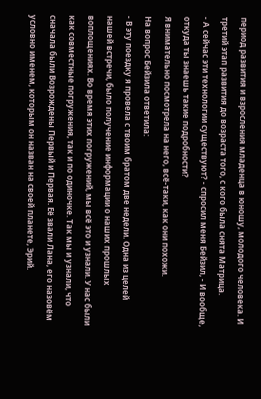период развития и взросления младенца в юношу, молодого человека. И третий этап развития до возраста того, с кого была снята Матрица.
- А сейчас эти технологии существуют? - спросил меня Бейзил, - И вообще, откуда ты знаешь такие подробности?
Я внимательно посмотрела на него, всё-таки, как они похожи.
На вопрос Бейзила ответила:
- В эту поездку я провела с твоим братом две недели. Одна из целей нашей встречи, было получение информации о наших прошлых воплощениях. Во время этих погружений, мы всё это и узнали. У нас были как совместные погружения, так и по одиночке. Так мы и узнали, что сначала были Возрождены Первый и Первая. Её звали Лана, его назовём условно именем, которым он назван на своей планете, Эрий.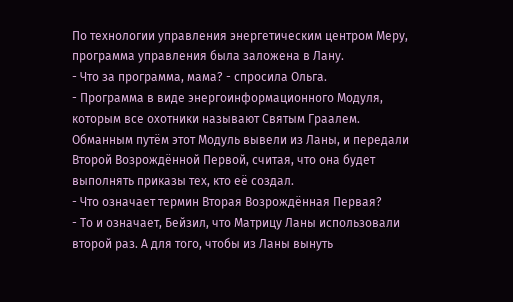По технологии управления энергетическим центром Меру, программа управления была заложена в Лану.
- Что за программа, мама? - спросила Ольга.
- Программа в виде энергоинформационного Модуля, которым все охотники называют Святым Граалем. Обманным путём этот Модуль вывели из Ланы, и передали Второй Возрождённой Первой, считая, что она будет выполнять приказы тех, кто её создал.
- Что означает термин Вторая Возрождённая Первая?
- То и означает, Бейзил, что Матрицу Ланы использовали второй раз. А для того, чтобы из Ланы вынуть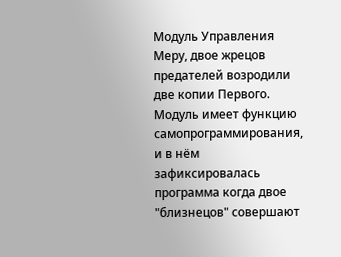Модуль Управления Меру, двое жрецов предателей возродили две копии Первого. Модуль имеет функцию самопрограммирования, и в нём зафиксировалась программа когда двое "близнецов" совершают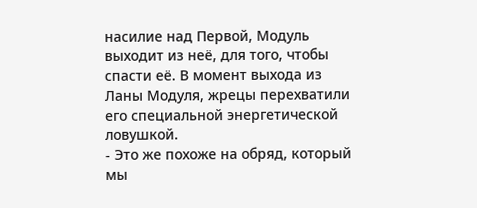насилие над Первой, Модуль выходит из неё, для того, чтобы спасти её. В момент выхода из Ланы Модуля, жрецы перехватили его специальной энергетической ловушкой.
- Это же похоже на обряд, который мы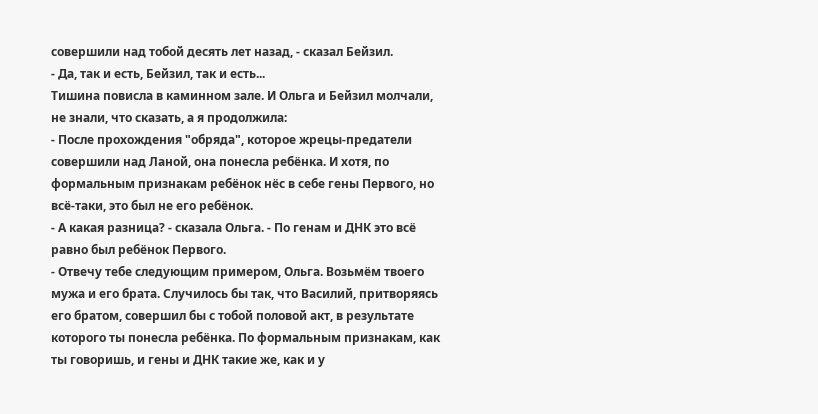совершили над тобой десять лет назад, - сказал Бейзил.
- Да, так и есть, Бейзил, так и есть...
Тишина повисла в каминном зале. И Ольга и Бейзил молчали, не знали, что сказать, а я продолжила:
- После прохождения "обряда", которое жрецы-предатели совершили над Ланой, она понесла ребёнка. И хотя, по формальным признакам ребёнок нёс в себе гены Первого, но всё-таки, это был не его ребёнок.
- А какая разница? - сказала Ольга. - По генам и ДНК это всё равно был ребёнок Первого.
- Отвечу тебе следующим примером, Ольга. Возьмём твоего мужа и его брата. Случилось бы так, что Василий, притворяясь его братом, совершил бы с тобой половой акт, в результате которого ты понесла ребёнка. По формальным признакам, как ты говоришь, и гены и ДНК такие же, как и у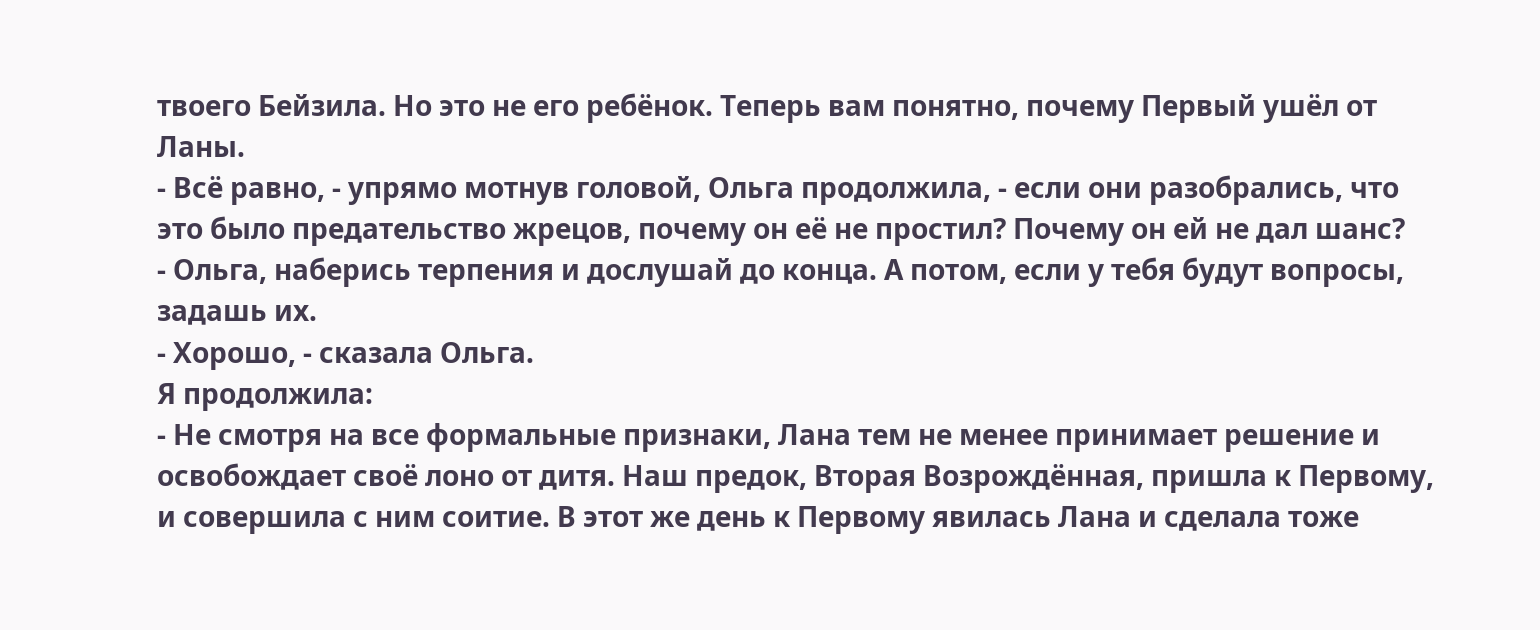твоего Бейзила. Но это не его ребёнок. Теперь вам понятно, почему Первый ушёл от Ланы.
- Всё равно, - упрямо мотнув головой, Ольга продолжила, - если они разобрались, что это было предательство жрецов, почему он её не простил? Почему он ей не дал шанс?
- Ольга, наберись терпения и дослушай до конца. А потом, если у тебя будут вопросы, задашь их.
- Хорошо, - сказала Ольга.
Я продолжила:
- Не смотря на все формальные признаки, Лана тем не менее принимает решение и освобождает своё лоно от дитя. Наш предок, Вторая Возрождённая, пришла к Первому, и совершила с ним соитие. В этот же день к Первому явилась Лана и сделала тоже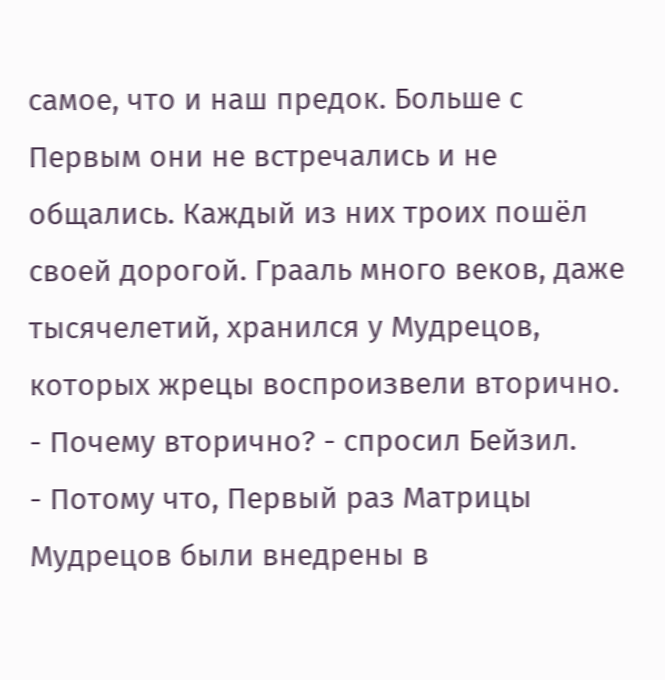самое, что и наш предок. Больше с Первым они не встречались и не общались. Каждый из них троих пошёл своей дорогой. Грааль много веков, даже тысячелетий, хранился у Мудрецов, которых жрецы воспроизвели вторично.
- Почему вторично? - спросил Бейзил.
- Потому что, Первый раз Матрицы Мудрецов были внедрены в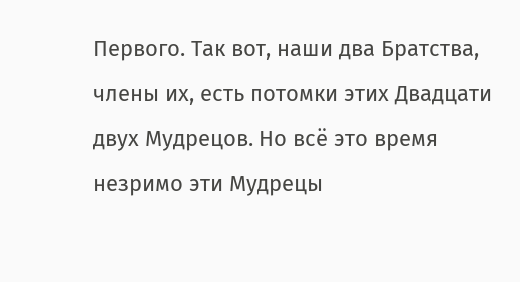Первого. Так вот, наши два Братства, члены их, есть потомки этих Двадцати двух Мудрецов. Но всё это время незримо эти Мудрецы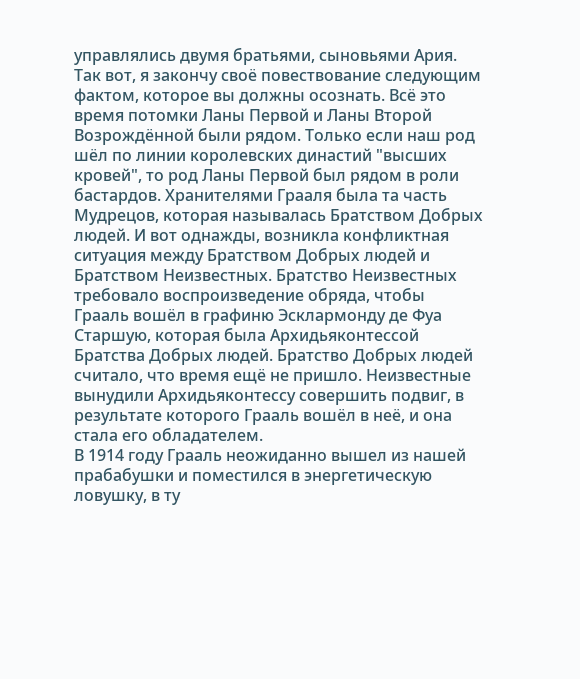управлялись двумя братьями, сыновьями Ария. Так вот, я закончу своё повествование следующим фактом, которое вы должны осознать. Всё это время потомки Ланы Первой и Ланы Второй Возрождённой были рядом. Только если наш род шёл по линии королевских династий "высших кровей", то род Ланы Первой был рядом в роли бастардов. Хранителями Грааля была та часть Мудрецов, которая называлась Братством Добрых людей. И вот однажды, возникла конфликтная ситуация между Братством Добрых людей и Братством Неизвестных. Братство Неизвестных требовало воспроизведение обряда, чтобы Грааль вошёл в графиню Эсклармонду де Фуа Старшую, которая была Архидьяконтессой Братства Добрых людей. Братство Добрых людей считало, что время ещё не пришло. Неизвестные вынудили Архидьяконтессу совершить подвиг, в результате которого Грааль вошёл в неё, и она стала его обладателем.
В 1914 году Грааль неожиданно вышел из нашей прабабушки и поместился в энергетическую ловушку, в ту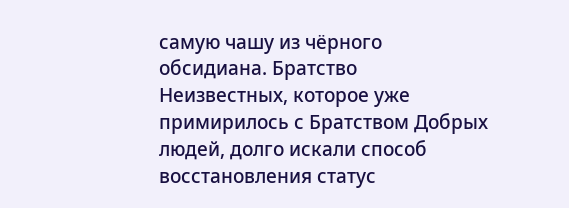самую чашу из чёрного обсидиана. Братство Неизвестных, которое уже примирилось с Братством Добрых людей, долго искали способ восстановления статус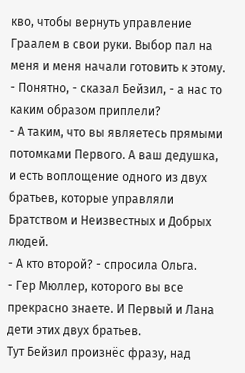кво, чтобы вернуть управление Граалем в свои руки. Выбор пал на меня и меня начали готовить к этому.
- Понятно, - сказал Бейзил, - а нас то каким образом приплели?
- А таким, что вы являетесь прямыми потомками Первого. А ваш дедушка, и есть воплощение одного из двух братьев, которые управляли Братством и Неизвестных и Добрых людей.
- А кто второй? - спросила Ольга.
- Гер Мюллер, которого вы все прекрасно знаете. И Первый и Лана дети этих двух братьев.
Тут Бейзил произнёс фразу, над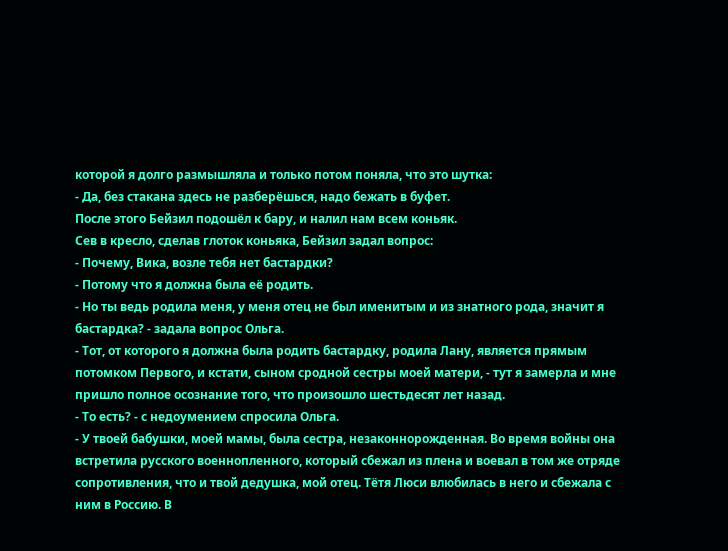которой я долго размышляла и только потом поняла, что это шутка:
- Да, без стакана здесь не разберёшься, надо бежать в буфет.
После этого Бейзил подошёл к бару, и налил нам всем коньяк.
Сев в кресло, сделав глоток коньяка, Бейзил задал вопрос:
- Почему, Вика, возле тебя нет бастардки?
- Потому что я должна была её родить.
- Но ты ведь родила меня, у меня отец не был именитым и из знатного рода, значит я бастардка? - задала вопрос Ольга.
- Тот, от которого я должна была родить бастардку, родила Лану, является прямым потомком Первого, и кстати, сыном сродной сестры моей матери, - тут я замерла и мне пришло полное осознание того, что произошло шестьдесят лет назад.
- То есть? - с недоумением спросила Ольга.
- У твоей бабушки, моей мамы, была сестра, незаконнорожденная. Во время войны она встретила русского военнопленного, который сбежал из плена и воевал в том же отряде сопротивления, что и твой дедушка, мой отец. Тётя Люси влюбилась в него и сбежала с ним в Россию. В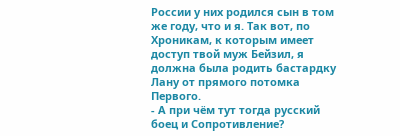России у них родился сын в том же году, что и я. Так вот, по Хроникам, к которым имеет доступ твой муж Бейзил, я должна была родить бастардку Лану от прямого потомка Первого.
- А при чём тут тогда русский боец и Сопротивление?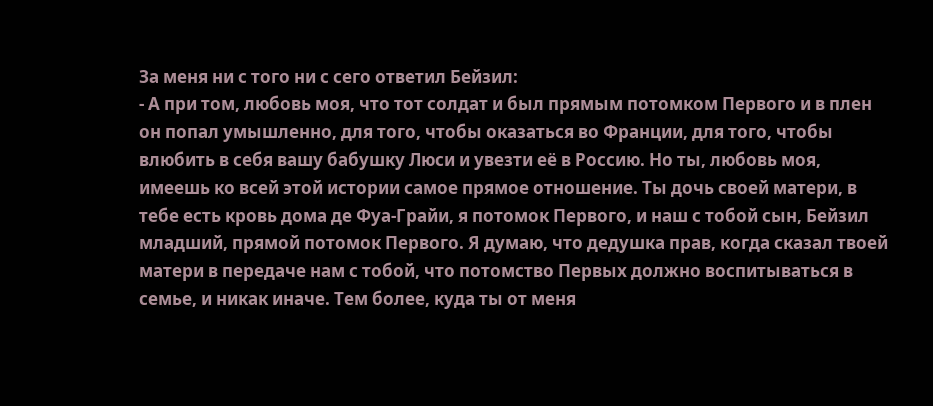За меня ни с того ни с сего ответил Бейзил:
- А при том, любовь моя, что тот солдат и был прямым потомком Первого и в плен он попал умышленно, для того, чтобы оказаться во Франции, для того, чтобы влюбить в себя вашу бабушку Люси и увезти её в Россию. Но ты, любовь моя, имеешь ко всей этой истории самое прямое отношение. Ты дочь своей матери, в тебе есть кровь дома де Фуа-Грайи, я потомок Первого, и наш с тобой сын, Бейзил младший, прямой потомок Первого. Я думаю, что дедушка прав, когда сказал твоей матери в передаче нам с тобой, что потомство Первых должно воспитываться в семье, и никак иначе. Тем более, куда ты от меня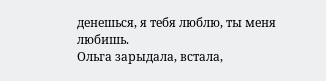денешься, я тебя люблю, ты меня любишь.
Ольга зарыдала, встала,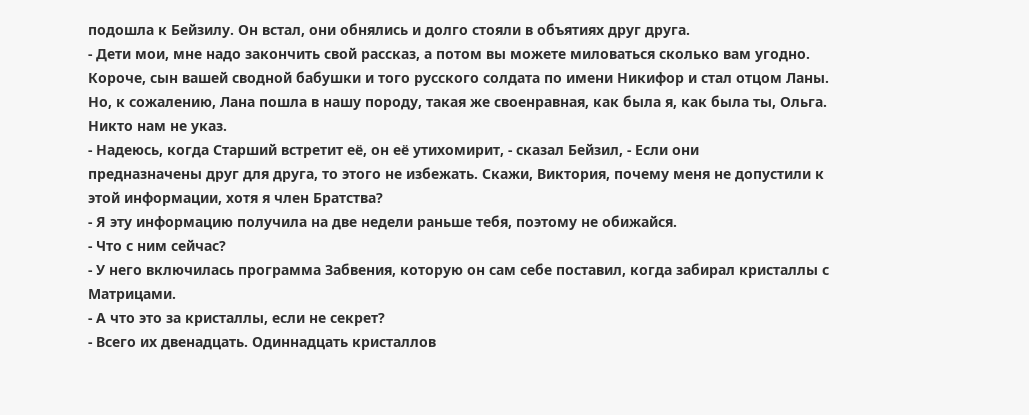подошла к Бейзилу. Он встал, они обнялись и долго стояли в объятиях друг друга.
- Дети мои, мне надо закончить свой рассказ, а потом вы можете миловаться сколько вам угодно.
Короче, сын вашей сводной бабушки и того русского солдата по имени Никифор и стал отцом Ланы. Но, к сожалению, Лана пошла в нашу породу, такая же своенравная, как была я, как была ты, Ольга. Никто нам не указ.
- Надеюсь, когда Старший встретит её, он её утихомирит, - сказал Бейзил, - Если они
предназначены друг для друга, то этого не избежать. Скажи, Виктория, почему меня не допустили к этой информации, хотя я член Братства?
- Я эту информацию получила на две недели раньше тебя, поэтому не обижайся.
- Что с ним сейчас?
- У него включилась программа Забвения, которую он сам себе поставил, когда забирал кристаллы с Матрицами.
- А что это за кристаллы, если не секрет?
- Всего их двенадцать. Одиннадцать кристаллов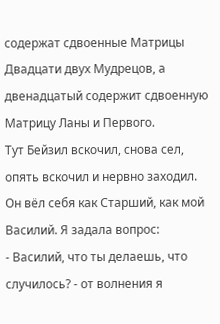содержат сдвоенные Матрицы Двадцати двух Мудрецов, а двенадцатый содержит сдвоенную Матрицу Ланы и Первого.
Тут Бейзил вскочил, снова сел, опять вскочил и нервно заходил. Он вёл себя как Старший, как мой Василий. Я задала вопрос:
- Василий, что ты делаешь, что случилось? - от волнения я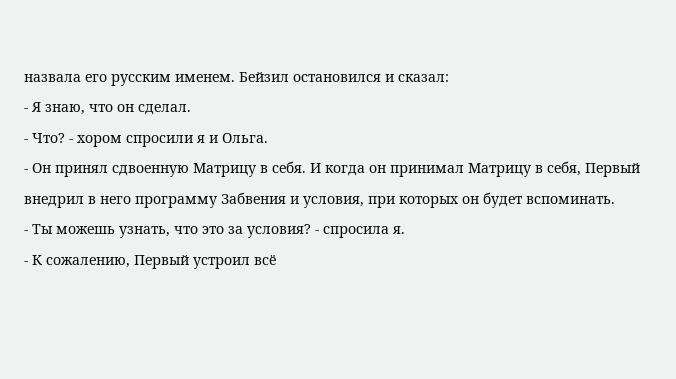назвала его русским именем. Бейзил остановился и сказал:
- Я знаю, что он сделал.
- Что? - хором спросили я и Ольга.
- Он принял сдвоенную Матрицу в себя. И когда он принимал Матрицу в себя, Первый внедрил в него программу Забвения и условия, при которых он будет вспоминать.
- Ты можешь узнать, что это за условия? - спросила я.
- К сожалению, Первый устроил всё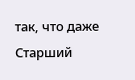так, что даже Старший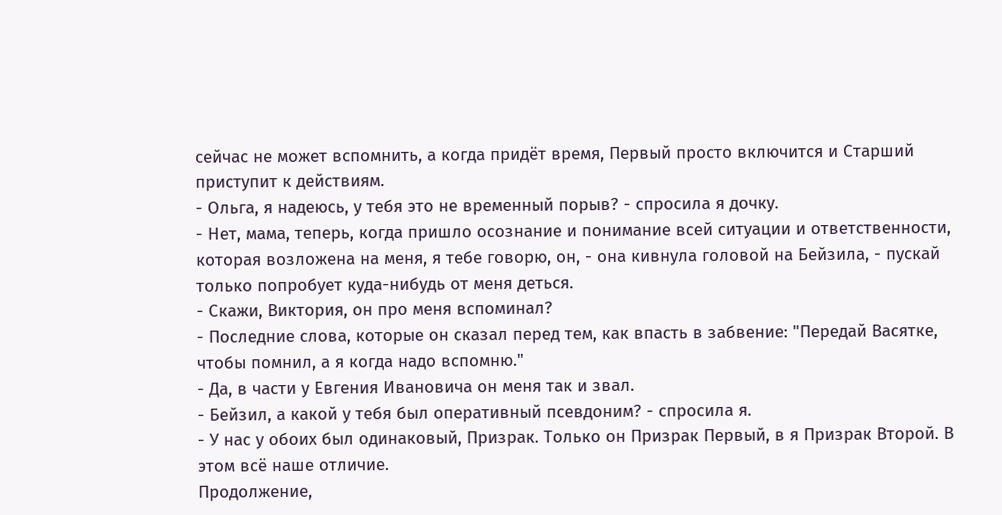сейчас не может вспомнить, а когда придёт время, Первый просто включится и Старший приступит к действиям.
- Ольга, я надеюсь, у тебя это не временный порыв? - спросила я дочку.
- Нет, мама, теперь, когда пришло осознание и понимание всей ситуации и ответственности, которая возложена на меня, я тебе говорю, он, - она кивнула головой на Бейзила, - пускай только попробует куда-нибудь от меня деться.
- Скажи, Виктория, он про меня вспоминал?
- Последние слова, которые он сказал перед тем, как впасть в забвение: "Передай Васятке, чтобы помнил, а я когда надо вспомню."
- Да, в части у Евгения Ивановича он меня так и звал.
- Бейзил, а какой у тебя был оперативный псевдоним? - спросила я.
- У нас у обоих был одинаковый, Призрак. Только он Призрак Первый, в я Призрак Второй. В этом всё наше отличие.
Продолжение,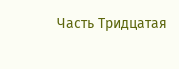Часть Тридцатая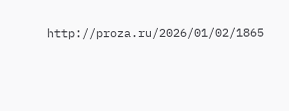http://proza.ru/2026/01/02/1865